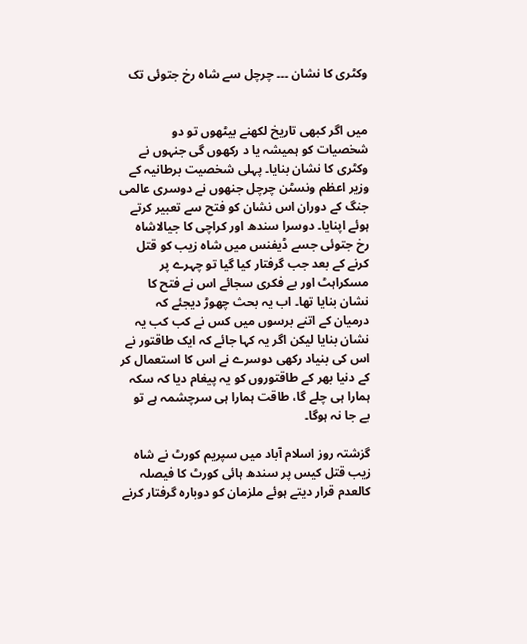وکٹری کا نشان ۔۔۔ چرچل سے شاہ رخ جتوئی تک


میں اگر کبھی تاریخ لکھنے بیٹھوں تو دو شخصیات کو ہمیشہ یا د رکھوں گی جنہوں نے وکٹری کا نشان بنایا۔ پہلی شخصیت برطانیہ کے وزیر اعظم ونسٹن چرچل جنھوں نے دوسری عالمی جنگ کے دوران اس نشان کو فتح سے تعبیر کرتے ہوئے اپنایا۔ دوسرا سندھ اور کراچی کا جیالاشاہ رخ جتوئی جسے ڈیفنس میں شاہ زیب کو قتل کرنے کے بعد جب گرفتار کیا گیا تو چہرے پر مسکراہٹ اور بے فکری سجائے اس نے فتح کا نشان بنایا تھا۔ اب یہ بحث چھوڑ دیجئے کہ درمیان کے اتنے برسوں میں کس نے کب کب یہ نشان بنایا لیکن اگر یہ کہا جائے کہ ایک طاقتور نے اس کی بنیاد رکھی دوسرے نے اس کا استعمال کر کے دنیا بھر کے طاقتوروں کو یہ پیغام دیا کہ سکہ ہمارا ہی چلے گا، طاقت ہمارا ہی سرچشمہ ہے تو بے جا نہ ہوگا۔

گزشتہ روز اسلام آباد میں سپریم کورٹ نے شاہ زیب قتل کیس پر سندھ ہائی کورٹ کا فیصلہ کالعدم قرار دیتے ہوئے ملزمان کو دوبارہ گرفتار کرنے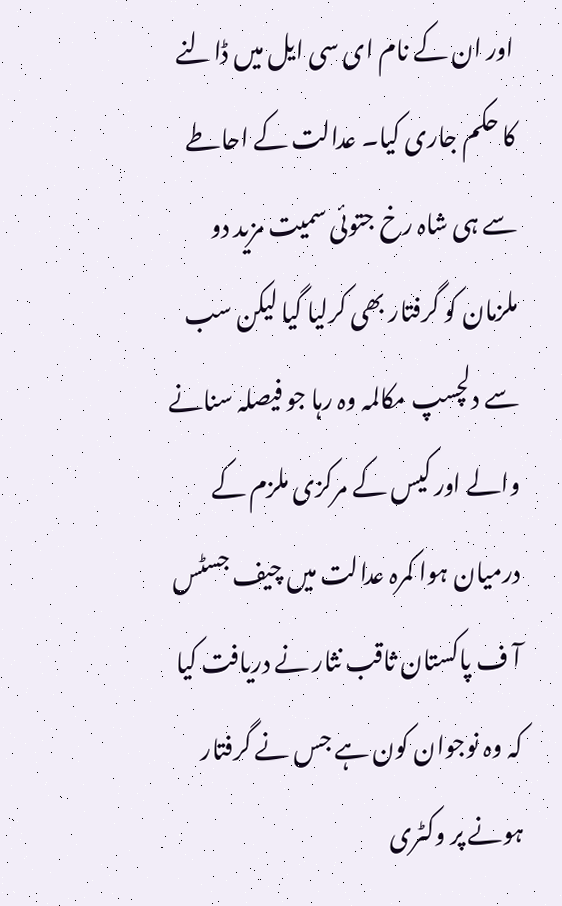اور ان کے نام ای سی ایل میں ڈالنے کا حکم جاری کیا۔ عدالت کے احاطے سے ہی شاہ رخ جتوئی سمیت مزید دو ملزمان کو گرفتار بھی کرلیا گیا لیکن سب سے دلچسپ مکالمہ وہ رہا جو فیصلہ سنانے والے اور کیس کے مرکزی ملزم کے درمیان ہوا کمرہ عدالت میں چیف جسٹس آ ف پاکستان ثاقب نثار نے دریافت کیا کہ وہ نوجوان کون ہے جس نے گرفتار ہونے پر وکٹری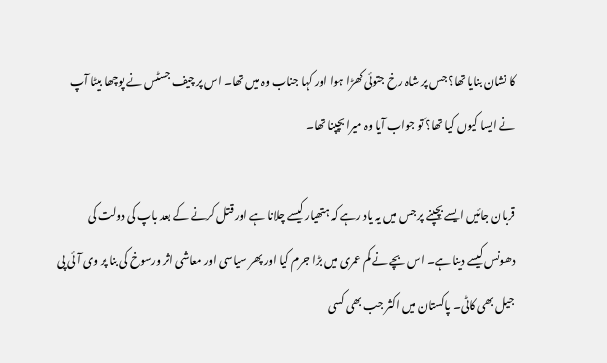کا نشان بنایا تھا؟ جس پر شاہ رخ جتوئی کھڑا ہوا اور کہا جناب وہ میں تھا۔ اس پر چیف جسٹس نے پوچھا بیٹا آپ نے ایسا کیوں کیا تھا؟َ تو جواب آیا وہ میرا بچپنا تھا۔

قربان جائیں ایسے بچپنے پر جس میں یہ یاد رہے کہ ہتھیار کیسے چلانا ہے اور قتل کرنے کے بعد باپ کی دولت کی دھونس کیسے دینا ہے۔ اس بچے نے کم عمری میں بڑا جرم کیا اور پھر سیاسی اور معاشی اثر ورسوخ کی بنا پر وی آئی پی جیل بھی کاٹی۔ پاکستان میں اکثر جب بھی کسی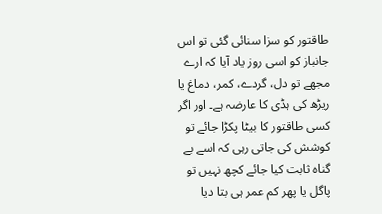طاقتور کو سزا سنائی گئی تو اس جانباز کو اسی روز یاد آیا کہ ارے مجھے تو دل، گردے، کمر، دماغ یا ریڑھ کی ہڈی کا عارضہ ہے۔ اور اگر کسی طاقتور کا بیٹا پکڑا جائے تو کوشش کی جاتی رہی کہ اسے بے گناہ ثابت کیا جائے کچھ نہیں تو پاگل یا پھر کم عمر ہی بتا دیا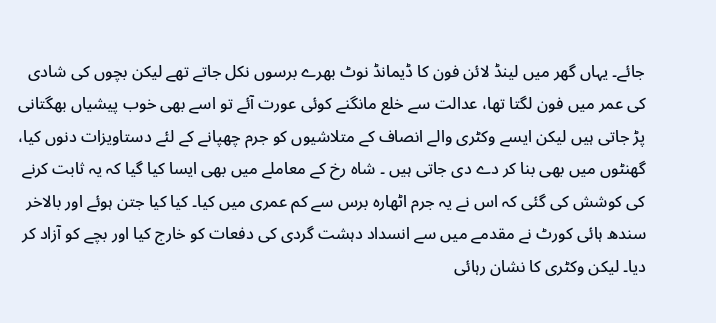جائے۔ یہاں گھر میں لینڈ لائن فون کا ڈیمانڈ نوٹ بھرے برسوں نکل جاتے تھے لیکن بچوں کی شادی کی عمر میں فون لگتا تھا، عدالت سے خلع مانگنے کوئی عورت آئے تو اسے بھی خوب پیشیاں بھگتانی پڑ جاتی ہیں لیکن ایسے وکٹری والے انصاف کے متلاشیوں کو جرم چھپانے کے لئے دستاویزات دنوں کیا، گھنٹوں میں بھی بنا کر دے دی جاتی ہیں ۔ شاہ رخ کے معاملے میں بھی ایسا کیا گیا کہ یہ ثابت کرنے کی کوشش کی گئی کہ اس نے یہ جرم اٹھارہ برس سے کم عمری میں کیا۔ کیا کیا جتن ہوئے اور بالاخر سندھ ہائی کورٹ نے مقدمے میں سے انسداد دہشت گردی کی دفعات کو خارج کیا اور بچے کو آزاد کر دیا۔ لیکن وکٹری کا نشان رہائی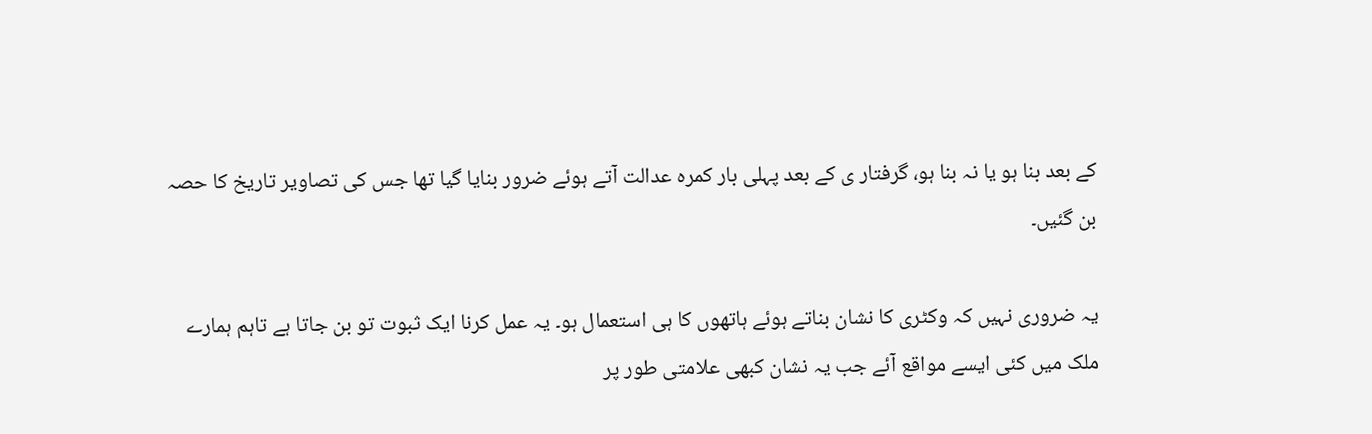کے بعد بنا ہو یا نہ بنا ہو، گرفتار ی کے بعد پہلی بار کمرہ عدالت آتے ہوئے ضرور بنایا گیا تھا جس کی تصاویر تاریخ کا حصہ بن گئیں۔

یہ ضروری نہیں کہ وکٹری کا نشان بناتے ہوئے ہاتھوں کا ہی استعمال ہو۔ یہ عمل کرنا ایک ثبوت تو بن جاتا ہے تاہم ہمارے ملک میں کئی ایسے مواقع آئے جب یہ نشان کبھی علامتی طور پر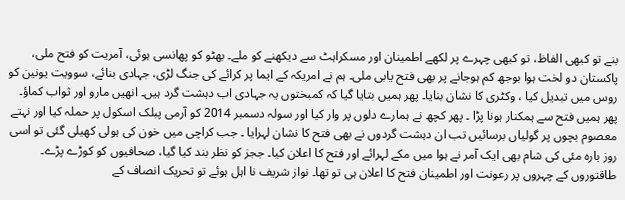بنے تو کبھی الفاظ، تو کبھی چہرے پر لکھے اطمینان اور مسکراہٹ سے دیکھنے کو ملے۔ بھٹو کو پھانسی ہوئی، آمریت کو فتح ملی، پاکستان دو لخت ہوا بوجھ کم ہوجانے پر بھی فتح یابی ملی۔ ہم نے امریکہ کے ایما پر کرائے کی جنگ لڑی، جہادی بنائے، سوویت یونین کو روس میں تبدیل کیا ، وکٹری کا نشان بنایا۔ پھر ہمیں بتایا گیا کہ کمبختوں یہ جہادی اب دہشت گرد ہیں۔ انھیں مارو اور ثواب کماؤ۔ پھر ہمیں فتح سے ہمکنار ہونا پڑا ۔ پھر کچھ نے ہمارے دلوں پر وار کیا اور سولہ دسمبر 2014 کو آرمی پبلک اسکول پر حملہ کیا اور نہتے معصوم بچوں پر گولیاں برسائیں تب ان دہشت گردوں نے بھی فتح کا نشان لہرایا ۔ جب کراچی میں خون کی ہولی کھیلی گئی تو اسی روز بارہ مئی کی شام بھی ایک آمر نے ہوا میں مکے لہرائے اور فتح کا اعلان کیا۔ ججز کو نظر بند کیا گیا، صحافیوں کو کوڑے پڑے۔ طاقتوروں کے چہروں پر رعونت اور اطمینان فتح کا اعلان ہی تو تھا۔ نواز شریف نا اہل ہوئے تو تحریک انصاف کے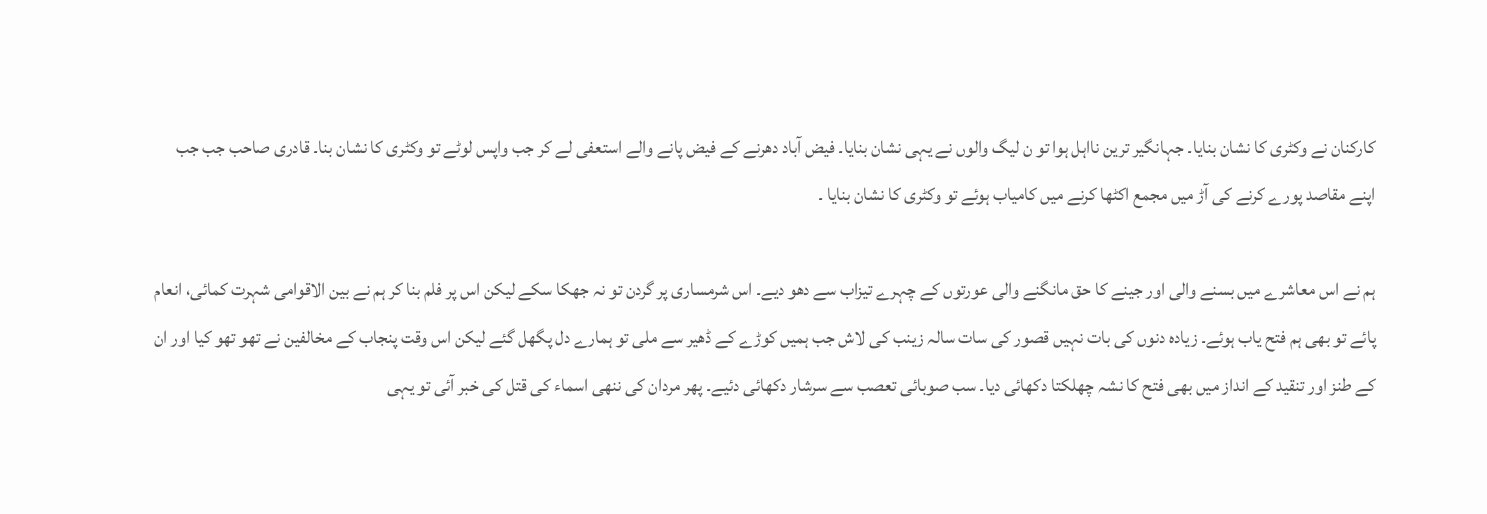کارکنان نے وکٹری کا نشان بنایا۔ جہانگیر ترین نااہل ہوا تو ن لیگ والوں نے یہی نشان بنایا۔ فیض آباد دھرنے کے فیض پانے والے استعفی لے کر جب واپس لوٹے تو وکٹری کا نشان بنا۔ قادری صاحب جب جب اپنے مقاصد پورے کرنے کی آڑ میں مجمع اکٹھا کرنے میں کامیاب ہوئے تو وکٹری کا نشان بنایا ۔

ہم نے اس معاشرے میں بسنے والی اور جینے کا حق مانگنے والی عورتوں کے چہرے تیزاب سے دھو دیے۔ اس شرمساری پر گردن تو نہ جھکا سکے لیکن اس پر فلم بنا کر ہم نے بین الاقوامی شہرت کمائی، انعام پائے تو بھی ہم فتح یاب ہوئے۔ زیادہ دنوں کی بات نہیں قصور کی سات سالہ زینب کی لاش جب ہمیں کوڑے کے ڈھیر سے ملی تو ہمارے دل پگھل گئے لیکن اس وقت پنجاب کے مخالفین نے تھو تھو کیا اور ان کے طنز اور تنقید کے انداز میں بھی فتح کا نشہ چھلکتا دکھائی دیا۔ سب صوبائی تعصب سے سرشار دکھائی دئیے۔ پھر مردان کی ننھی اسماء کی قتل کی خبر آئی تو یہی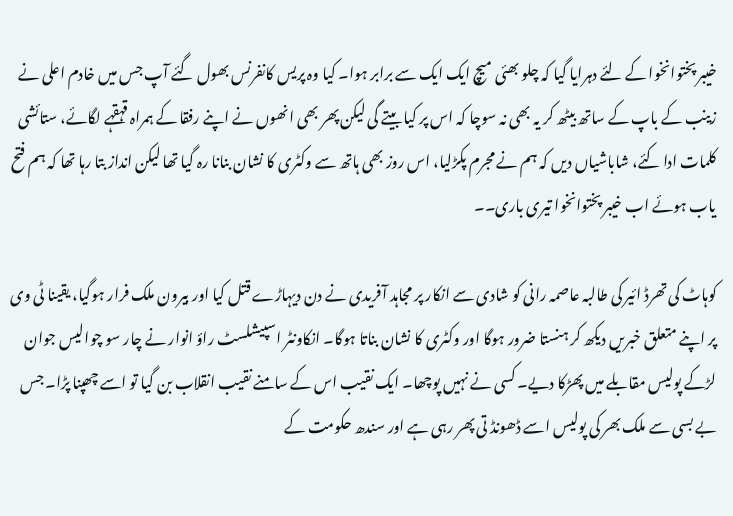خیبر پختوانخوا کے لئے دہرایا گیا کہ چلو بھئی میچ ایک ایک سے برابر ہوا۔ کیا وہ پریس کانفرنس بھول گئے آپ جس میں خادم اعلی نے زینب کے باپ کے ساتھ بیٹھ کر یہ بھی نہ سوچا کہ اس پر کیا بیتے گی لیکن پھر بھی انھوں نے اپنے رفقا کے ہمراہ قہقہے لگائے، ستائشی کلمات ادا کئے، شاباشیاں دیں کہ ہم نے مجرم پکڑلیا، اس روز بھی ہاتھ سے وکٹری کا نشان بنانا رہ گیا تھا لیکن انداز بتا رہا تھا کہ ہم فتح یاب ہوئے اب خیبر پختوانخوا تیری باری۔۔

کوہاٹ کی تھرڈ ائیر کی طالبہ عاصمہ رانی کو شادی سے انکار پر مجاہد آفریدی نے دن دیہاڑے قتل کیا اور بیرون ملک فرار ہوگیا، یقینا ٹی وی پر اپنے متعلق خبریں دیکھ کر ہنستا ضرور ہوگا اور وکٹری کا نشان بناتا ہوگا۔ انکاونٹر اسپیشلسٹ راؤ انوار نے چار سو چوالیس جوان لڑکے پولیس مقابلے میں پھڑکا دیے۔ کسی نے نہیں پوچھا۔ ایک نقیب اس کے سامنے نقیب انقلاب بن گیا تو اسے چھپنا پڑا۔ جس بے بسی سے ملک بھر کی پولیس اسے ڈھونڈ تی پھر رہی ہے اور سندھ حکومت کے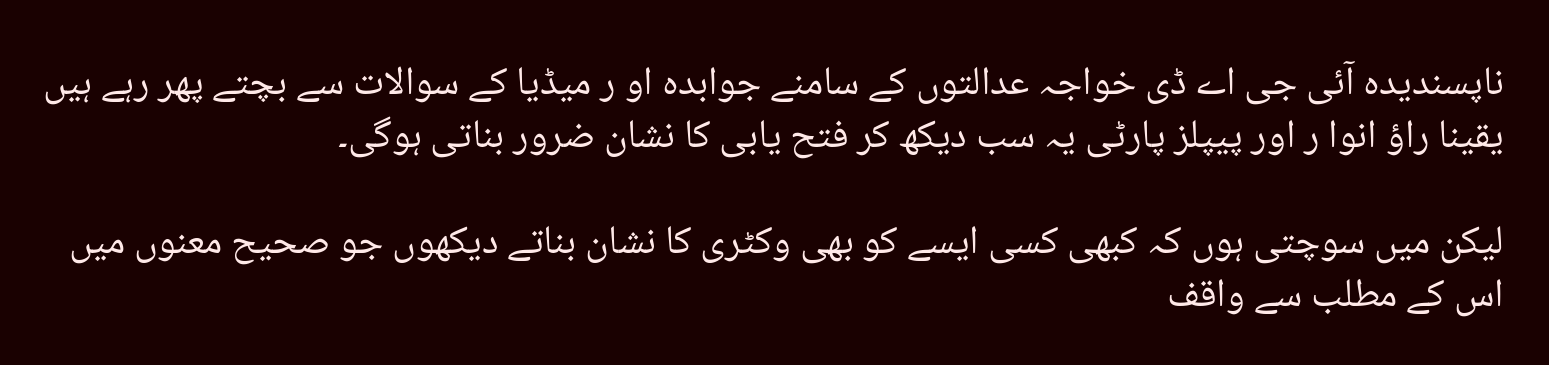ناپسندیدہ آئی جی اے ڈی خواجہ عدالتوں کے سامنے جوابدہ او ر میڈیا کے سوالات سے بچتے پھر رہے ہیں یقینا راؤ انوا ر اور پیپلز پارٹی یہ سب دیکھ کر فتح یابی کا نشان ضرور بناتی ہوگی۔

لیکن میں سوچتی ہوں کہ کبھی کسی ایسے کو بھی وکٹری کا نشان بناتے دیکھوں جو صحیح معنوں میں اس کے مطلب سے واقف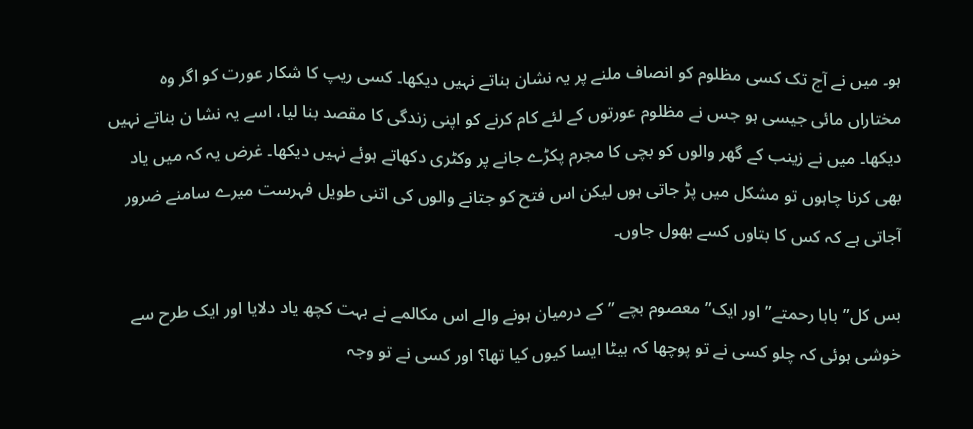ہو۔ میں نے آج تک کسی مظلوم کو انصاف ملنے پر یہ نشان بناتے نہیں دیکھا۔ کسی ریپ کا شکار عورت کو اگر وہ مختاراں مائی جیسی ہو جس نے مظلوم عورتوں کے لئے کام کرنے کو اپنی زندگی کا مقصد بنا لیا، اسے یہ نشا ن بناتے نہیں دیکھا۔ میں نے زینب کے گھر والوں کو بچی کا مجرم پکڑے جانے پر وکٹری دکھاتے ہوئے نہیں دیکھا۔ غرض یہ کہ میں یاد بھی کرنا چاہوں تو مشکل میں پڑ جاتی ہوں لیکن اس فتح کو جتانے والوں کی اتنی طویل فہرست میرے سامنے ضرور آجاتی ہے کہ کس کا بتاوں کسے بھول جاوں۔

بس کل” بابا رحمتے” اور ایک” معصوم بچے ”کے درمیان ہونے والے اس مکالمے نے بہت کچھ یاد دلایا اور ایک طرح سے خوشی ہوئی کہ چلو کسی نے تو پوچھا کہ بیٹا ایسا کیوں کیا تھا؟ اور کسی نے تو وجہ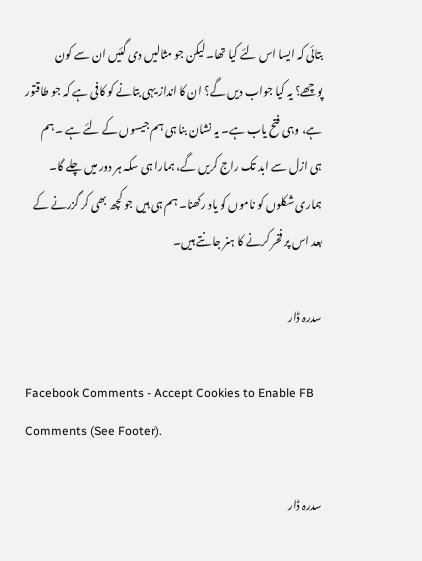بتائی کہ ایسا اس لئے کیا تھا۔ لیکن جو مثالیں دی گئیں ان سے کون پوچھے؟ یہ کیا جواب دیں گے؟ ان کا انداز یہی بتانے کو کافی ہے کہ جو طاقتور ہے، وہی فتح یاب ہے۔ یہ نشان بنا ہی ہم جیسوں کے لئے ہے ۔ ہم ہی ازل سے ابد تک راج کریں گے، ہمارا ہی سکہ ہر دور میں چلے گا۔ ہماری شکلوں کو ناموں کو یاد رکھنا۔ ہم ہی ہیں جو کچھ بھی کر گزرنے کے بعد اس پر فخر کرنے کا ہنر جانتے ہیں۔

سدرہ ڈار

Facebook Comments - Accept Cookies to Enable FB Comments (See Footer).

سدرہ ڈار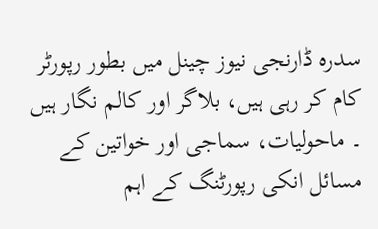سدرہ ڈارنجی نیوز چینل میں بطور رپورٹر کام کر رہی ہیں، بلاگر اور کالم نگار ہیں ۔ ماحولیات، سماجی اور خواتین کے مسائل انکی رپورٹنگ کے اہم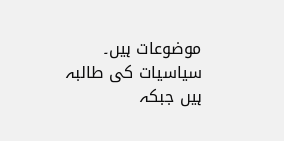موضوعات ہیں۔ سیاسیات کی طالبہ ہیں جبکہ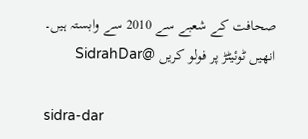صحافت کے شعبے سے 2010 سے وابستہ ہیں۔ انھیں ٹوئیٹڑ پر فولو کریں @SidrahDar

sidra-dar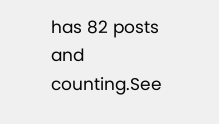has 82 posts and counting.See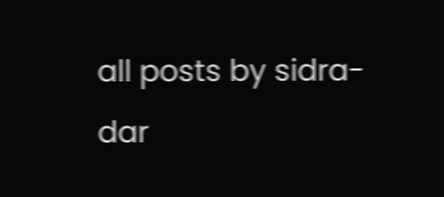all posts by sidra-dar